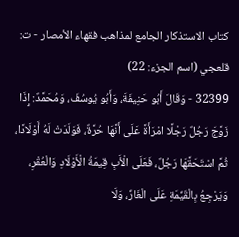كتاب الاستذكار الجامع لمذاهب فقهاء الأمصار - ت: قلعجي (اسم الجزء: 22)
32399 - وَقَالَ أَبُو حَنِيفَةَ، وَأَبُو يُوسُفَ، وَمُحَمَّدٌ: إِذَا زَوَّجَ رَجُلٌ رَجْلًا امْرَأَةً عَلَى أَنَّهَا حُرَّةٌ، فَوَلَدَتْ لَهُ أَوْلَادًا، ثُمَّ اسْتَحَقَّهَا رَجُلٌ، فَعَلَى الْأَبِ قِيمَةُ الْأَوْلَادِ وَالْعُقْرِ، وَيَرْجِعُ بِالْقَيِّمَةِ عَلَى الْغَارِّ، وَلَا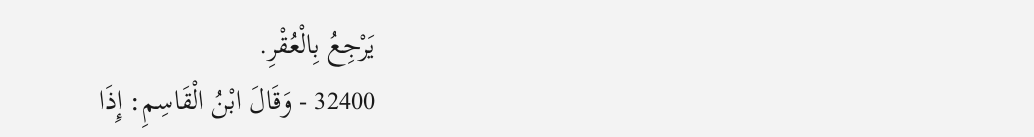يَرْجِعُ بِالْعُقْرِ.
32400 - وَقَالَ ابْنُ الْقَاسِمِ: إِذَا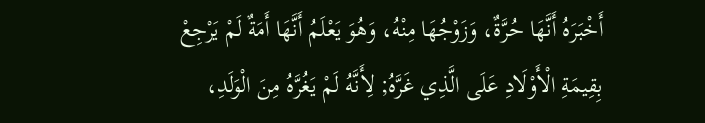أَخْبَرَهُ أَنَّهَا حُرَّةٌ، وَزَوْجُهَا مِنْهُ، وَهُوَ يَعْلَمُ أَنَّهَا أَمَةٌ لَمْ يَرْجِعْ بِقِيمَةِ الْأَوْلَادِ عَلَى الَّذِي غَرَّهُ; لِأَنَّهُ لَمْ يَغُرَّهُ مِنَ الْوَلَدِ،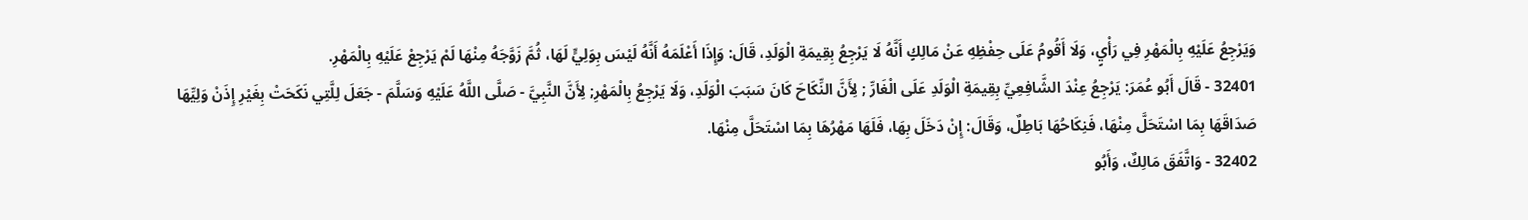وَيَرْجِعُ عَلَيْهِ بِالْمَهْرِ فِي رَأْيٍ، وَلَا أَقُومُ عَلَى حِفْظِهِ عَنْ مَالِكٍ أَنَّهُ لَا يَرْجِعُ بِقِيمَةِ الْوَلَدِ، قَالَ: وَإِذَا أَعْلَمَهُ أَنَّهُ لَيْسَ بِوَلِيٍّ لَهَا، ثُمَّ زَوَّجَهُ مِنْهَا لَمْ يَرْجِعْ عَلَيْهِ بِالْمَهْرِ.
32401 - قَالَ أَبُو عُمَرَ: يَرْجِعُ عِنْدَ الشَّافِعِيِّ بِقِيمَةِ الْوَلَدِ عَلَى الْغَارِّ ; لِأَنَّ النِّكَاحَ كَانَ سَبَبَ الْوَلَدِ، وَلَا يَرْجِعُ بِالْمَهْرِ; لِأَنَّ النَّبِيَّ - صَلَّى اللَّهُ عَلَيْهِ وَسَلَّمَ - جَعَلَ لِلَّتِي نَكَحَتْ بِغَيْرِ إِذَنْ وَلِيِّهَا صَدَاقَهَا بِمَا اسْتَحَلَّ مِنْهَا، فَنِكَاحُهَا بَاطِلٌ، وَقَالَ: إِنْ دَخَلَ بِهَا، فَلَهَا مَهْرُهَا بِمَا اسْتَحَلَّ مِنْهَا.
32402 - وَاتَّفَقَ مَالِكٌ، وَأَبُو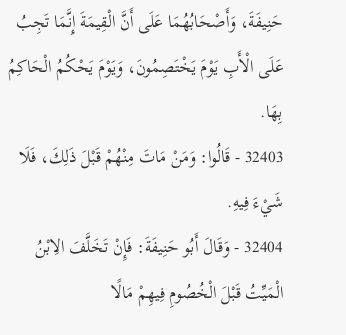حَنِيفَةَ، وَأَصْحَابُهُمَا عَلَى أَنَّ الْقِيمَةَ إِنَّمَا تَجِبُ عَلَى الْأَبِ يَوْمَ يَخْتَصِمُونَ، وَيَوْمَ يَحْكُمُ الْحَاكِمُ بِهَا.
32403 - قَالُوا: وَمَنْ مَاتَ مِنْهُمْ قَبْلَ ذَلِكَ، فَلَا شَيْءَ فِيهِ.
32404 - وَقَالَ أَبُو حَنِيفَةَ: فَإِنْ تَخَلَّفَ الِابْنُ الْمَيِّتُ قَبْلَ الْخُصُومِ فِيهِمْ مَالًا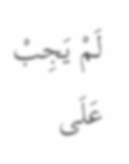لَمْ يَجِبْ عَلَى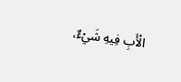الْأَبِ فِيهِ شَيْءٌ،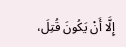إِلَّا أَنْ يَكُونَ قُتِلَ،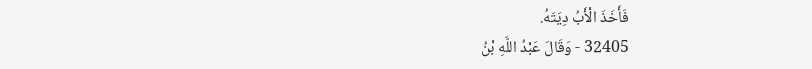فَأَخَذَ الْأَبُ دِيَتَهُ.
32405 - وَقَالَ عَبْدُ اللَّهِ بْنُ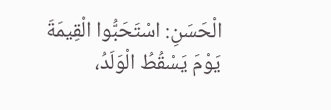الْحَسَنِ: اسْتَحَبُّوا الْقِيمَةَ يَوْمَ يَسْقُطُ الْوَلَدُ،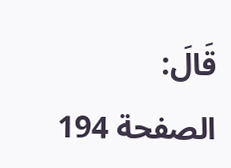قَالَ:
الصفحة 194